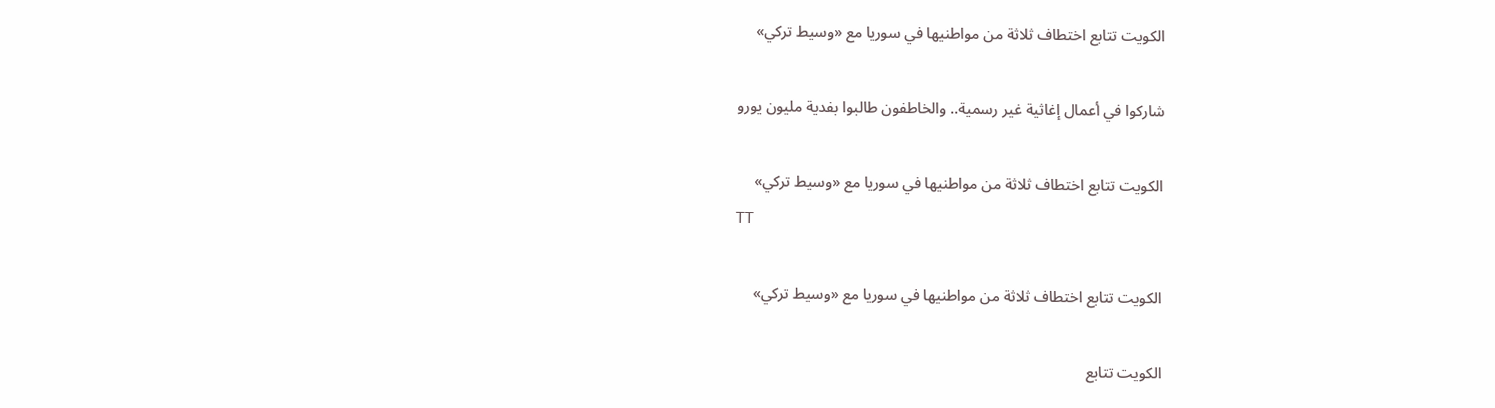الكويت تتابع اختطاف ثلاثة من مواطنيها في سوريا مع «وسيط تركي»

شاركوا في أعمال إغاثية غير رسمية.. والخاطفون طالبوا بفدية مليون يورو

الكويت تتابع اختطاف ثلاثة من مواطنيها في سوريا مع «وسيط تركي»
TT

الكويت تتابع اختطاف ثلاثة من مواطنيها في سوريا مع «وسيط تركي»

الكويت تتابع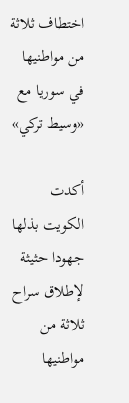اختطاف ثلاثة من مواطنيها في سوريا مع «وسيط تركي»

أكدت الكويت بذلها جهودا حثيثة لإطلاق سراح ثلاثة من مواطنيها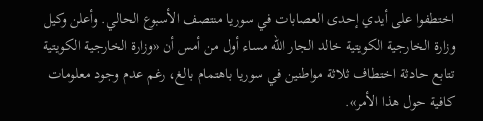اختطفوا على أيدي إحدى العصابات في سوريا منتصف الأسبوع الحالي. وأعلن وكيل وزارة الخارجية الكويتية خالد الجار الله مساء أول من أمس أن «وزارة الخارجية الكويتية تتابع حادثة اختطاف ثلاثة مواطنين في سوريا باهتمام بالغ، رغم عدم وجود معلومات كافية حول هذا الأمر».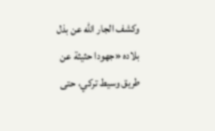وكشف الجار الله عن بذل بلاده «جهودا حثيثة عن طريق وسيط تركي، حتى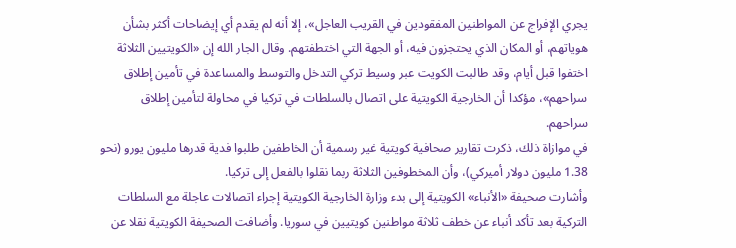يجري الإفراج عن المواطنين المفقودين في القريب العاجل»، إلا أنه لم يقدم أي إيضاحات أكثر بشأن هوياتهم، أو المكان الذي يحتجزون فيه، أو الجهة التي اختطفتهم. وقال الجار الله إن «الكويتيين الثلاثة اختفوا قبل أيام، وقد طالبت الكويت عبر وسيط تركي التدخل والتوسط والمساعدة في تأمين إطلاق سراحهم»، مؤكدا أن الخارجية الكويتية على اتصال بالسلطات في تركيا في محاولة لتأمين إطلاق سراحهم.
في موازاة ذلك، ذكرت تقارير صحافية كويتية غير رسمية أن الخاطفين طلبوا فدية قدرها مليون يورو (نحو 1.38 مليون دولار أميركي)، وأن المخطوفين الثلاثة ربما نقلوا بالفعل إلى تركيا.
وأشارت صحيفة «الأنباء» الكويتية إلى بدء وزارة الخارجية الكويتية إجراء اتصالات عاجلة مع السلطات التركية بعد تأكد أنباء عن خطف ثلاثة مواطنين كويتيين في سوريا. وأضافت الصحيفة الكويتية نقلا عن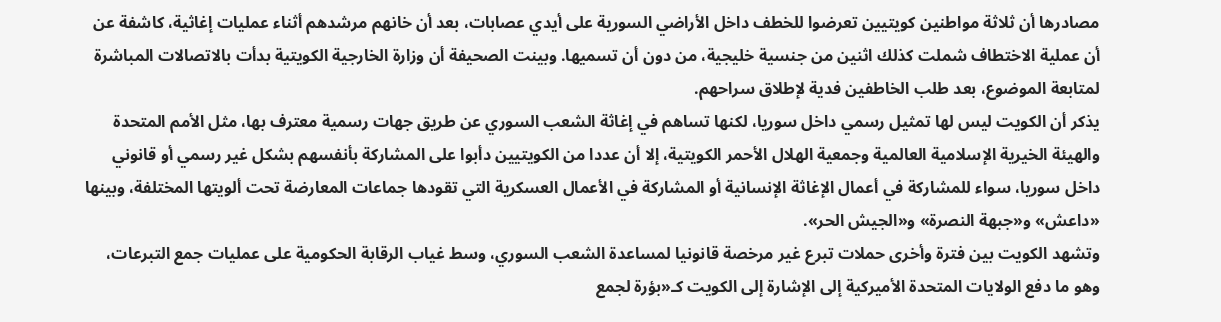مصادرها أن ثلاثة مواطنين كويتيين تعرضوا للخطف داخل الأراضي السورية على أيدي عصابات، بعد أن خانهم مرشدهم أثناء عمليات إغاثية، كاشفة عن أن عملية الاختطاف شملت كذلك اثنين من جنسية خليجية، من دون أن تسميها. وبينت الصحيفة أن وزارة الخارجية الكويتية بدأت بالاتصالات المباشرة لمتابعة الموضوع، بعد طلب الخاطفين فدية لإطلاق سراحهم.
يذكر أن الكويت ليس لها تمثيل رسمي داخل سوريا، لكنها تساهم في إغاثة الشعب السوري عن طريق جهات رسمية معترف بها، مثل الأمم المتحدة والهيئة الخيرية الإسلامية العالمية وجمعية الهلال الأحمر الكويتية، إلا أن عددا من الكويتيين دأبوا على المشاركة بأنفسهم بشكل غير رسمي أو قانوني داخل سوريا، سواء للمشاركة في أعمال الإغاثة الإنسانية أو المشاركة في الأعمال العسكرية التي تقودها جماعات المعارضة تحت ألويتها المختلفة، وبينها «داعش» و«جبهة النصرة» و«الجيش الحر».
وتشهد الكويت بين فترة وأخرى حملات تبرع غير مرخصة قانونيا لمساعدة الشعب السوري، وسط غياب الرقابة الحكومية على عمليات جمع التبرعات، وهو ما دفع الولايات المتحدة الأميركية إلى الإشارة إلى الكويت كـ«بؤرة لجمع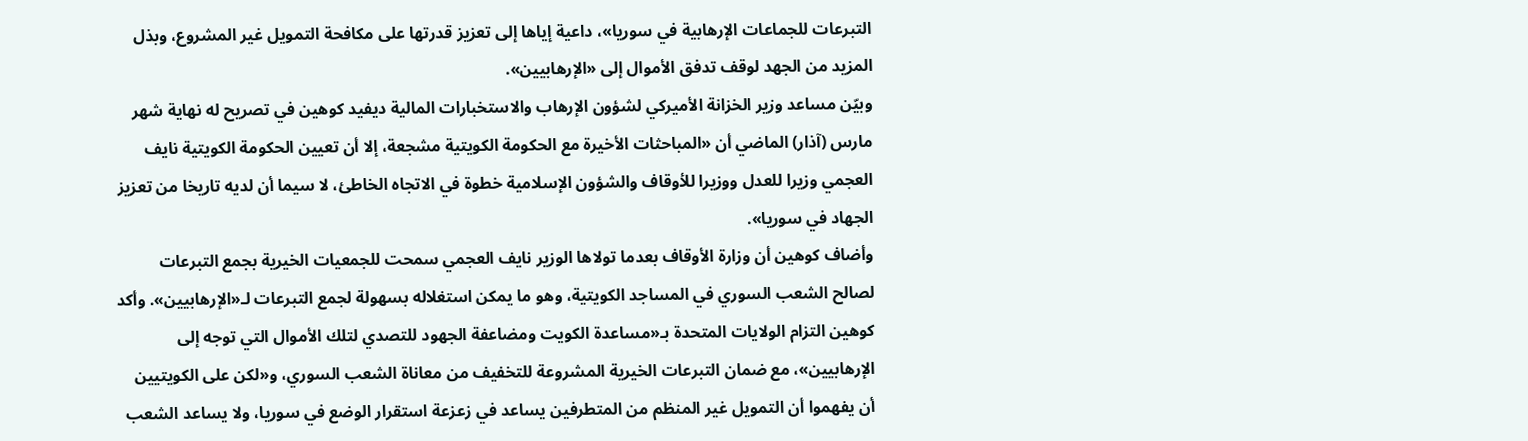التبرعات للجماعات الإرهابية في سوريا»، داعية إياها إلى تعزيز قدرتها على مكافحة التمويل غير المشروع، وبذل المزيد من الجهد لوقف تدفق الأموال إلى «الإرهابيين».
وبيّن مساعد وزير الخزانة الأميركي لشؤون الإرهاب والاستخبارات المالية ديفيد كوهين في تصريح له نهاية شهر مارس (آذار) الماضي أن «المباحثات الأخيرة مع الحكومة الكويتية مشجعة، إلا أن تعيين الحكومة الكويتية نايف العجمي وزيرا للعدل ووزيرا للأوقاف والشؤون الإسلامية خطوة في الاتجاه الخاطئ، لا سيما أن لديه تاريخا من تعزيز الجهاد في سوريا».
وأضاف كوهين أن وزارة الأوقاف بعدما تولاها الوزير نايف العجمي سمحت للجمعيات الخيرية بجمع التبرعات لصالح الشعب السوري في المساجد الكويتية، وهو ما يمكن استغلاله بسهولة لجمع التبرعات لـ«الإرهابيين». وأكد كوهين التزام الولايات المتحدة بـ«مساعدة الكويت ومضاعفة الجهود للتصدي لتلك الأموال التي توجه إلى الإرهابيين»، مع ضمان التبرعات الخيرية المشروعة للتخفيف من معاناة الشعب السوري، و«لكن على الكويتيين أن يفهموا أن التمويل غير المنظم من المتطرفين يساعد في زعزعة استقرار الوضع في سوريا، ولا يساعد الشعب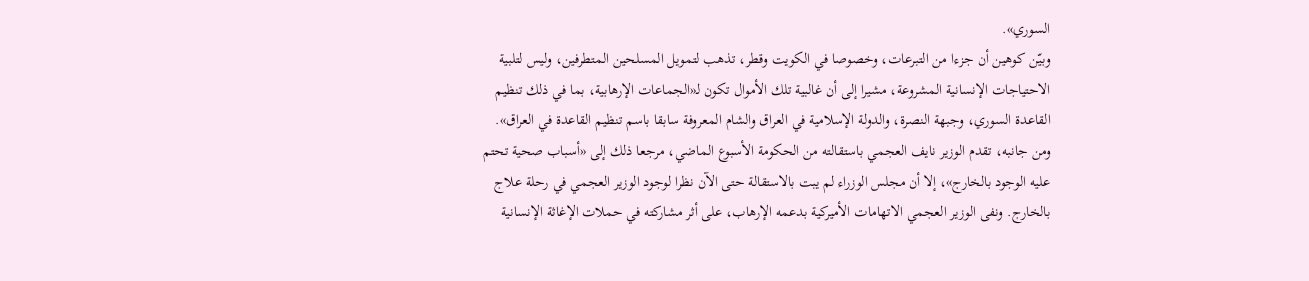السوري».
وبيّن كوهين أن جزءا من التبرعات، وخصوصا في الكويت وقطر، تذهب لتمويل المسلحين المتطرفين، وليس لتلبية الاحتياجات الإنسانية المشروعة، مشيرا إلى أن غالبية تلك الأموال تكون لـ«الجماعات الإرهابية، بما في ذلك تنظيم القاعدة السوري، وجبهة النصرة، والدولة الإسلامية في العراق والشام المعروفة سابقا باسم تنظيم القاعدة في العراق».
ومن جانبه، تقدم الوزير نايف العجمي باستقالته من الحكومة الأسبوع الماضي، مرجعا ذلك إلى «أسباب صحية تحتم عليه الوجود بالخارج»، إلا أن مجلس الوزراء لم يبت بالاستقالة حتى الآن نظرا لوجود الوزير العجمي في رحلة علاج بالخارج. ونفى الوزير العجمي الاتهامات الأميركية بدعمه الإرهاب، على أثر مشاركته في حملات الإغاثة الإنسانية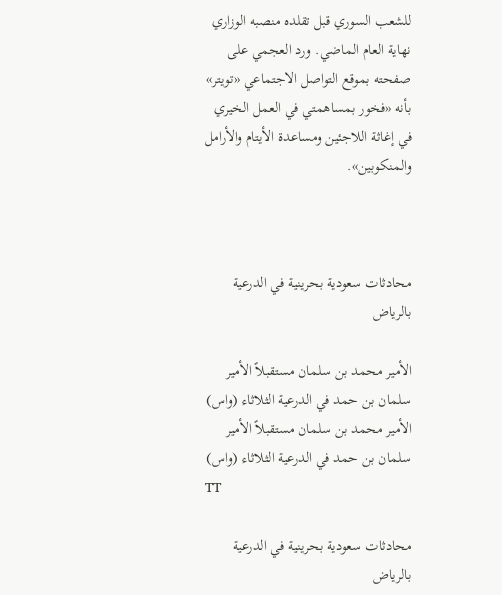للشعب السوري قبل تقلده منصبه الوزاري نهاية العام الماضي. ورد العجمي على صفحته بموقع التواصل الاجتماعي «تويتر» بأنه «فخور بمساهمتي في العمل الخيري في إغاثة اللاجئين ومساعدة الأيتام والأرامل والمنكوبين».



محادثات سعودية بحرينية في الدرعية بالرياض

الأمير محمد بن سلمان مستقبلاً الأمير سلمان بن حمد في الدرعية الثلاثاء (واس)
الأمير محمد بن سلمان مستقبلاً الأمير سلمان بن حمد في الدرعية الثلاثاء (واس)
TT

محادثات سعودية بحرينية في الدرعية بالرياض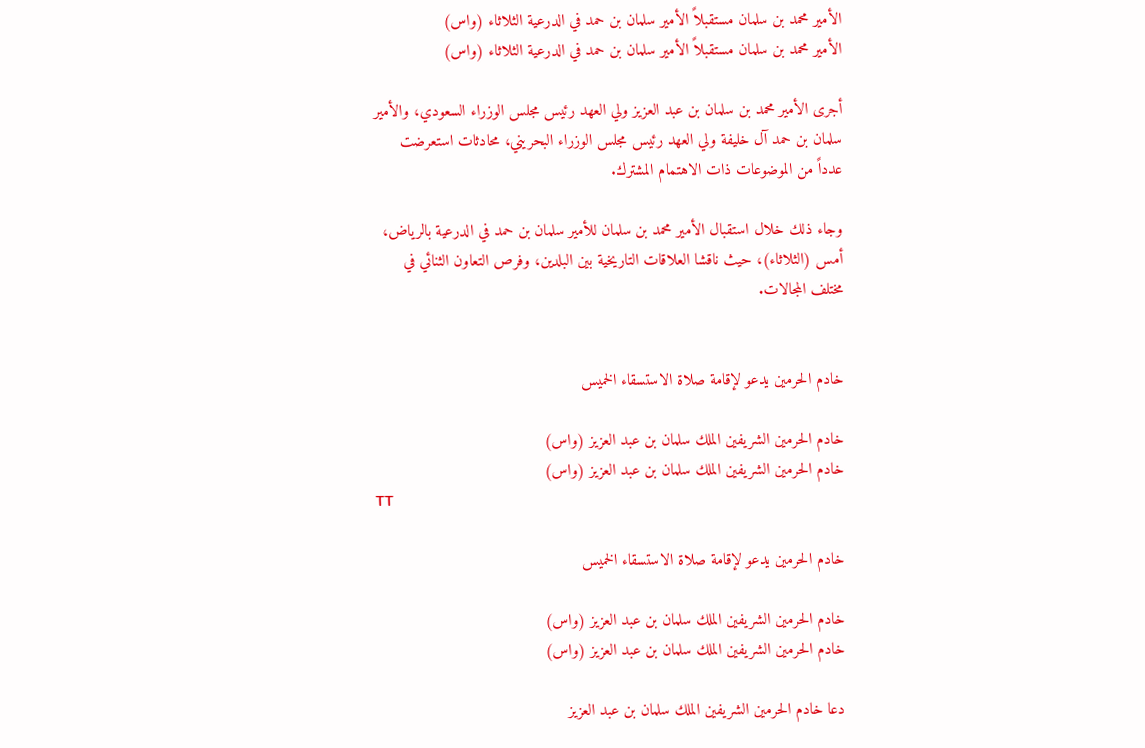الأمير محمد بن سلمان مستقبلاً الأمير سلمان بن حمد في الدرعية الثلاثاء (واس)
الأمير محمد بن سلمان مستقبلاً الأمير سلمان بن حمد في الدرعية الثلاثاء (واس)

أجرى الأمير محمد بن سلمان بن عبد العزيز ولي العهد رئيس مجلس الوزراء السعودي، والأمير سلمان بن حمد آل خليفة ولي العهد رئيس مجلس الوزراء البحريني، محادثات استعرضت عدداً من الموضوعات ذات الاهتمام المشترك.

وجاء ذلك خلال استقبال الأمير محمد بن سلمان للأمير سلمان بن حمد في الدرعية بالرياض، أمس (الثلاثاء)، حيث ناقشا العلاقات التاريخية بين البلدين، وفرص التعاون الثنائي في مختلف المجالات.


خادم الحرمين يدعو لإقامة صلاة الاستسقاء الخميس

خادم الحرمين الشريفين الملك سلمان بن عبد العزيز (واس)
خادم الحرمين الشريفين الملك سلمان بن عبد العزيز (واس)
TT

خادم الحرمين يدعو لإقامة صلاة الاستسقاء الخميس

خادم الحرمين الشريفين الملك سلمان بن عبد العزيز (واس)
خادم الحرمين الشريفين الملك سلمان بن عبد العزيز (واس)

دعا خادم الحرمين الشريفين الملك سلمان بن عبد العزيز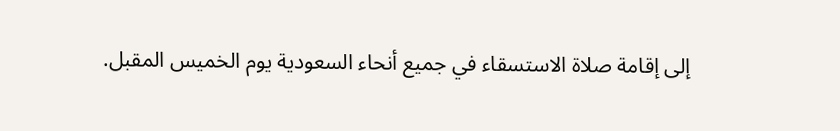إلى إقامة صلاة الاستسقاء في جميع أنحاء السعودية يوم الخميس المقبل.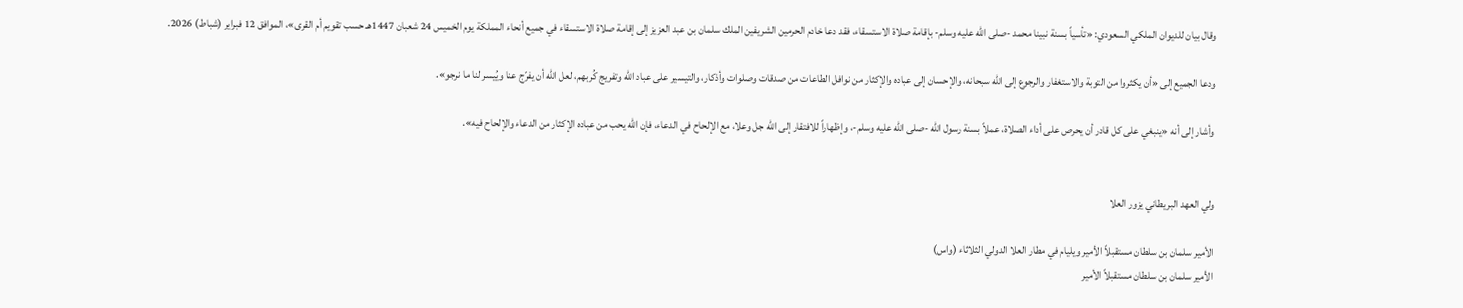وقال بيان للديوان الملكي السعودي: «تأسياً بسنة نبينا محمد -صلى الله عليه وسلم- بإقامة صلاة الاستسقاء، فقد دعا خادم الحرمين الشريفين الملك سلمان بن عبد العزيز إلى إقامة صلاة الاستسقاء في جميع أنحاء المملكة يوم الخميس 24 شعبان 1447هـ حسب تقويم أم القرى»، الموافق 12 فبراير (شباط) 2026.

ودعا الجميع إلى «أن يكثروا من التوبة والاستغفار والرجوع إلى الله سبحانه، والإحسان إلى عباده والإكثار من نوافل الطاعات من صدقات وصلوات وأذكار، والتيسير على عباد الله وتفريج كُربهم، لعل الله أن يفرّج عنا ويُيسر لنا ما نرجو».

وأشار إلى أنه «ينبغي على كل قادر أن يحرص على أداء الصلاة، عملاً بسنة رسول الله -صلى الله عليه وسلم-، وإظهاراً للافتقار إلى الله جل وعلا، مع الإلحاح في الدعاء، فإن الله يحب من عباده الإكثار من الدعاء والإلحاح فيه».


ولي العهد البريطاني يزور العلا

الأمير سلمان بن سلطان مستقبلاً الأمير ويليام في مطار العلا الدولي الثلاثاء (واس)
الأمير سلمان بن سلطان مستقبلاً الأمير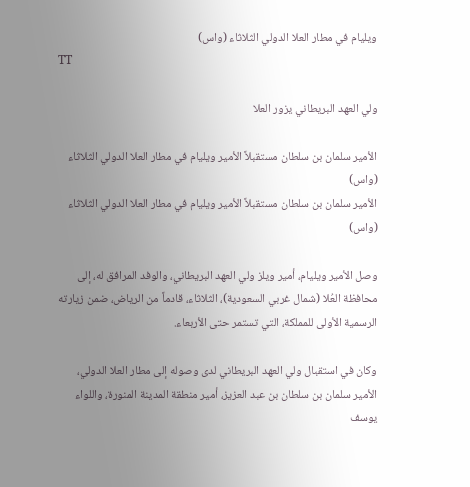ويليام في مطار العلا الدولي الثلاثاء (واس)
TT

ولي العهد البريطاني يزور العلا

الأمير سلمان بن سلطان مستقبلاً الأمير ويليام في مطار العلا الدولي الثلاثاء (واس)
الأمير سلمان بن سلطان مستقبلاً الأمير ويليام في مطار العلا الدولي الثلاثاء (واس)

وصل الأمير ويليام، أمير ويلز ولي العهد البريطاني، والوفد المرافق له، إلى محافظة العُلا (شمال غربي السعودية)، الثلاثاء، قادماً من الرياض، ضمن زيارته الرسمية الأولى للمملكة، التي تستمر حتى الأربعاء.

وكان في استقبال ولي العهد البريطاني لدى وصوله إلى مطار العلا الدولي، الأمير سلمان بن سلطان بن عبد العزيز، أمير منطقة المدينة المنورة، واللواء يوسف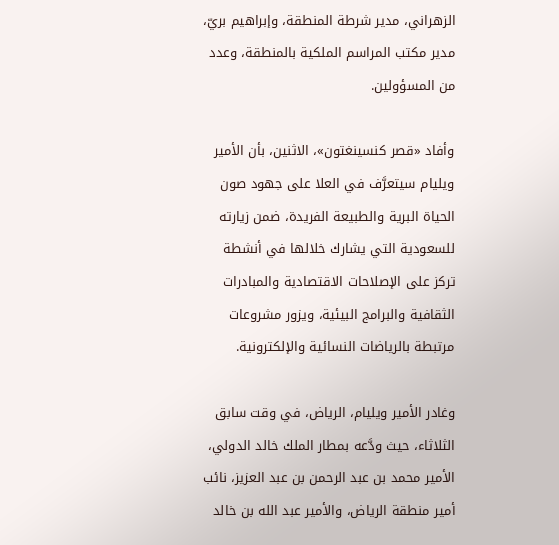الزهراني، مدير شرطة المنطقة، وإبراهيم بريّ، مدير مكتب المراسم الملكية بالمنطقة، وعدد من المسؤولين.

وأفاد «قصر كنسينغتون»، الاثنين، بأن الأمير ويليام سيتعرَّف في العلا على جهود صون الحياة البرية والطبيعة الفريدة، ضمن زيارته للسعودية التي يشارك خلالها في أنشطة تركز على الإصلاحات الاقتصادية والمبادرات الثقافية والبرامج البيئية، ويزور مشروعات مرتبطة بالرياضات النسائية والإلكترونية.

وغادر الأمير ويليام، الرياض، في وقت سابق الثلاثاء، حيث ودَّعه بمطار الملك خالد الدولي، الأمير محمد بن عبد الرحمن بن عبد العزيز، نائب أمير منطقة الرياض، والأمير عبد الله بن خالد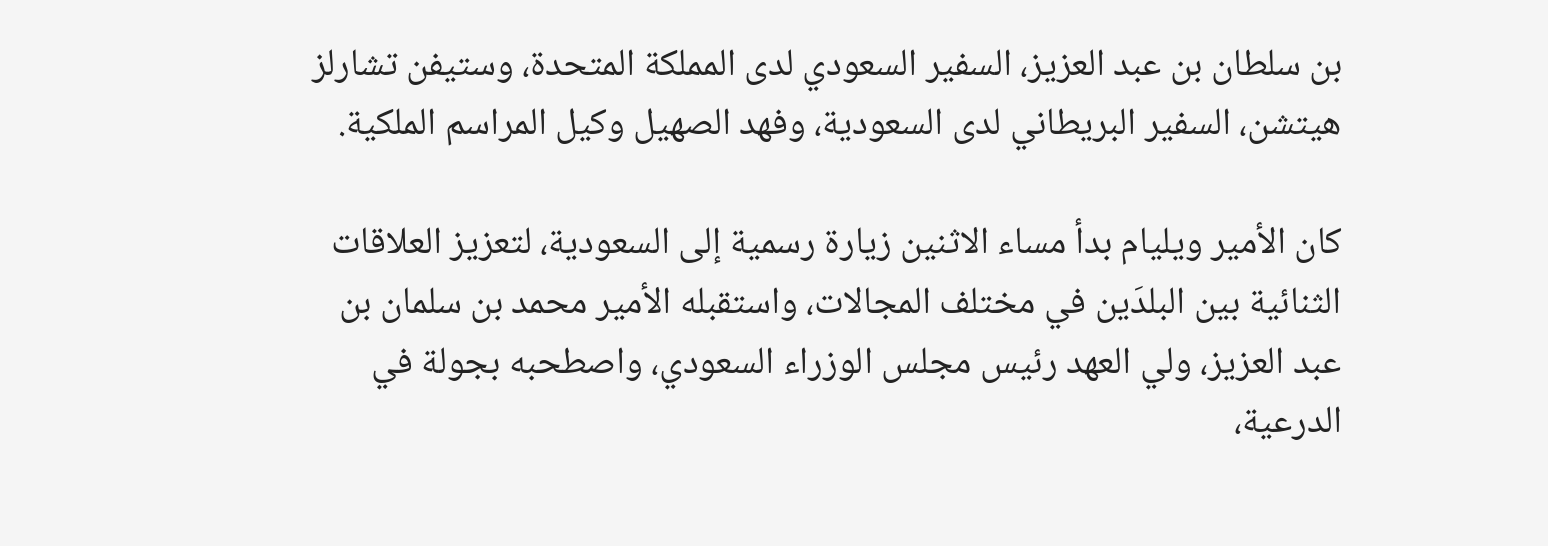بن سلطان بن عبد العزيز، السفير السعودي لدى المملكة المتحدة، وستيفن تشارلز هيتشن، السفير البريطاني لدى السعودية، وفهد الصهيل وكيل المراسم الملكية.

كان الأمير ويليام بدأ مساء الاثنين زيارة رسمية إلى السعودية، لتعزيز العلاقات الثنائية بين البلدَين في مختلف المجالات، واستقبله الأمير محمد بن سلمان بن عبد العزيز، ولي العهد رئيس مجلس الوزراء السعودي، واصطحبه بجولة في الدرعية،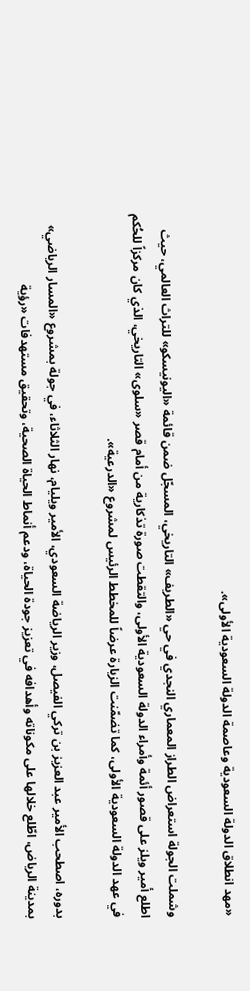«مهد انطلاق الدولة السعودية وعاصمة الدولة السعودية الأولى».

وشملت الجولة استعراض الطراز المعماري النجدي في حي «الطريف» التاريخي، المسجّل ضمن قائمة «اليونيسكو» للتراث العالمي، حيث اطلع أمير ويلز على قصور أئمة وأمراء الدولة السعودية الأولى، والتقطت صورة تذكارية من أمام قصر «سلوى» التاريخي، الذي كان مركزاً للحُكم في عهد الدولة السعودية الأولى، كما تضمّنت الزيارة عرضاً للمخطط الرئيس لمشروع «الدرعية».

بدوره، اصطحب الأمير عبد العزيز بن تركي الفيصل، وزير الرياضة السعودي، الأمير ويليام، نهار الثلاثاء، في جولة بمشروع «المسار الرياضي» بمدينة الرياض، اطّلع خلالها على مكوناته وأهدافه في تعزيز جودة الحياة، ودعم أنماط الحياة الصحية، وتحقيق مستهدفات «رؤية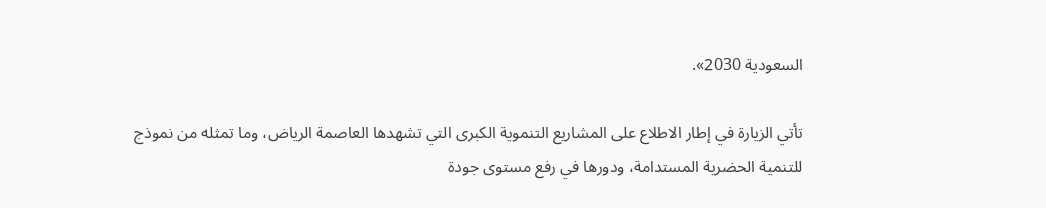السعودية 2030».

تأتي الزيارة في إطار الاطلاع على المشاريع التنموية الكبرى التي تشهدها العاصمة الرياض، وما تمثله من نموذج للتنمية الحضرية المستدامة، ودورها في رفع مستوى جودة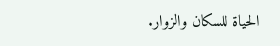الحياة للسكان والزوار.